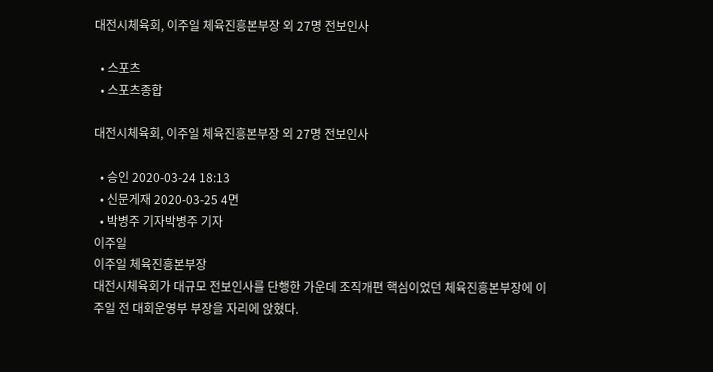대전시체육회, 이주일 체육진흥본부장 외 27명 전보인사

  • 스포츠
  • 스포츠종합

대전시체육회, 이주일 체육진흥본부장 외 27명 전보인사

  • 승인 2020-03-24 18:13
  • 신문게재 2020-03-25 4면
  • 박병주 기자박병주 기자
이주일
이주일 체육진흥본부장
대전시체육회가 대규모 전보인사를 단행한 가운데 조직개편 핵심이었던 체육진흥본부장에 이주일 전 대회운영부 부장을 자리에 앉혔다.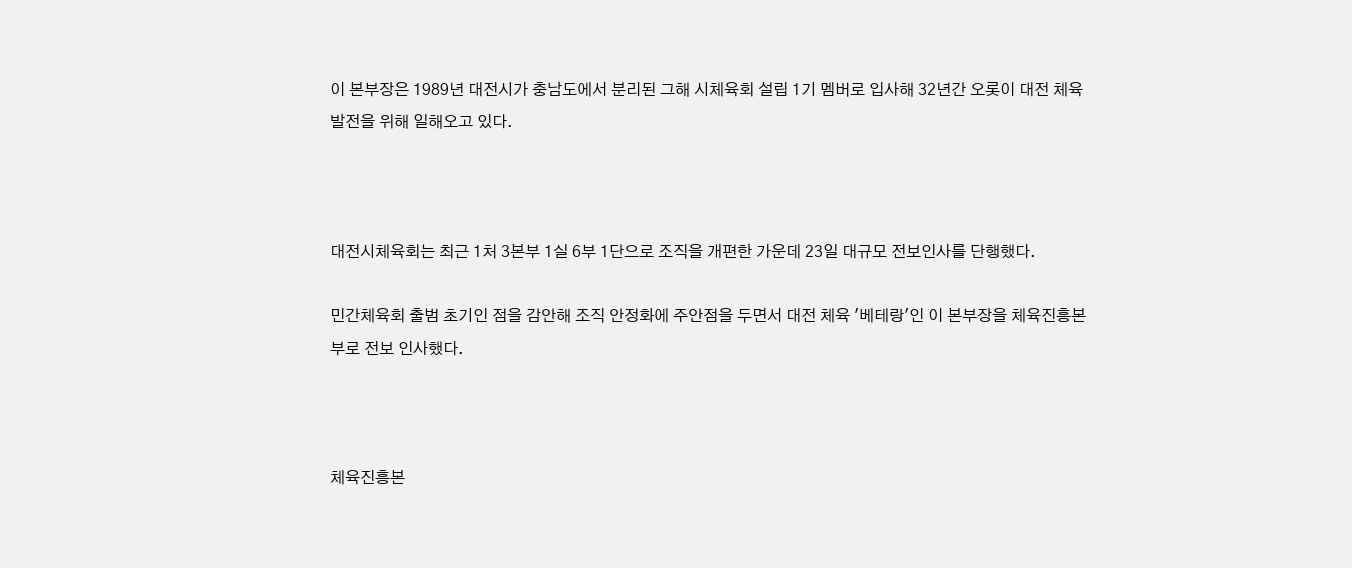이 본부장은 1989년 대전시가 충남도에서 분리된 그해 시체육회 설립 1기 멤버로 입사해 32년간 오롯이 대전 체육 발전을 위해 일해오고 있다.



대전시체육회는 최근 1처 3본부 1실 6부 1단으로 조직을 개편한 가운데 23일 대규모 전보인사를 단행했다.

민간체육회 출범 초기인 점을 감안해 조직 안정화에 주안점을 두면서 대전 체육 '베테랑'인 이 본부장을 체육진흥본부로 전보 인사했다.



체육진흥본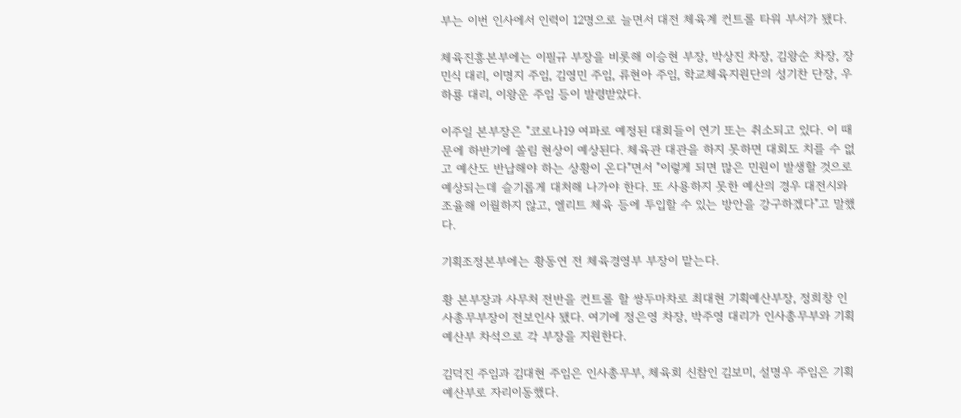부는 이번 인사에서 인력이 12명으로 늘면서 대전 체육계 컨트롤 타워 부서가 됐다.

체육진흥본부에는 이필규 부장을 비롯해 이승현 부장, 박상진 차장, 김왕순 차장, 장민식 대리, 이명지 주임, 김영민 주임, 류현아 주임, 학교체육지원단의 성기찬 단장, 우하룡 대리, 이왕운 주임 등이 발령받았다.

이주일 본부장은 "코로나19 여파로 예정된 대회들이 연기 또는 취소되고 있다. 이 때문에 하반기에 쏠림 현상이 예상된다. 체육관 대관을 하지 못하면 대회도 치를 수 없고 예산도 반납해야 하는 상황이 온다"면서 "이렇게 되면 많은 민원이 발생할 것으로 예상되는데 슬기롭게 대처해 나가야 한다. 또 사용하지 못한 예산의 경우 대전시와 조율해 이월하지 않고, 엘리트 체육 등에 투입할 수 있는 방안을 강구하겠다"고 말했다.

기획조정본부에는 황동연 전 체육경영부 부장이 맡는다.

황 본부장과 사무처 전반을 컨트롤 할 쌍두마차로 최대현 기획예산부장, 정희창 인사총무부장이 전보인사 됐다. 여기에 정은영 차장, 박주영 대리가 인사총무부와 기획예산부 차석으로 각 부장을 지원한다.

김덕진 주임과 김대현 주임은 인사총무부, 체육회 신참인 김보미, 설명우 주임은 기획예산부로 자리이동했다.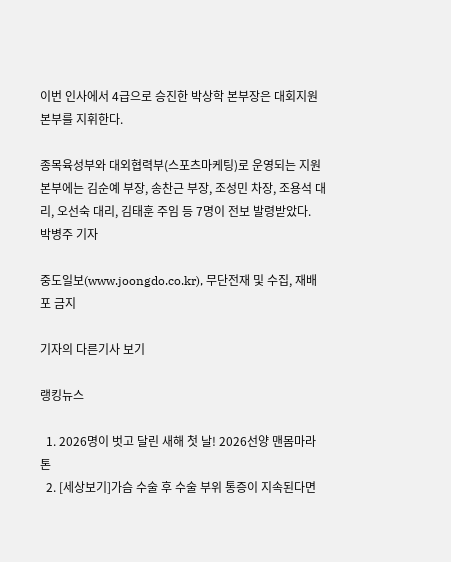이번 인사에서 4급으로 승진한 박상학 본부장은 대회지원본부를 지휘한다.

종목육성부와 대외협력부(스포츠마케팅)로 운영되는 지원본부에는 김순예 부장, 송찬근 부장, 조성민 차장, 조용석 대리, 오선숙 대리, 김태훈 주임 등 7명이 전보 발령받았다.
박병주 기자

중도일보(www.joongdo.co.kr), 무단전재 및 수집, 재배포 금지

기자의 다른기사 보기

랭킹뉴스

  1. 2026명이 벗고 달린 새해 첫 날! 2026선양 맨몸마라톤
  2. [세상보기]가슴 수술 후 수술 부위 통증이 지속된다면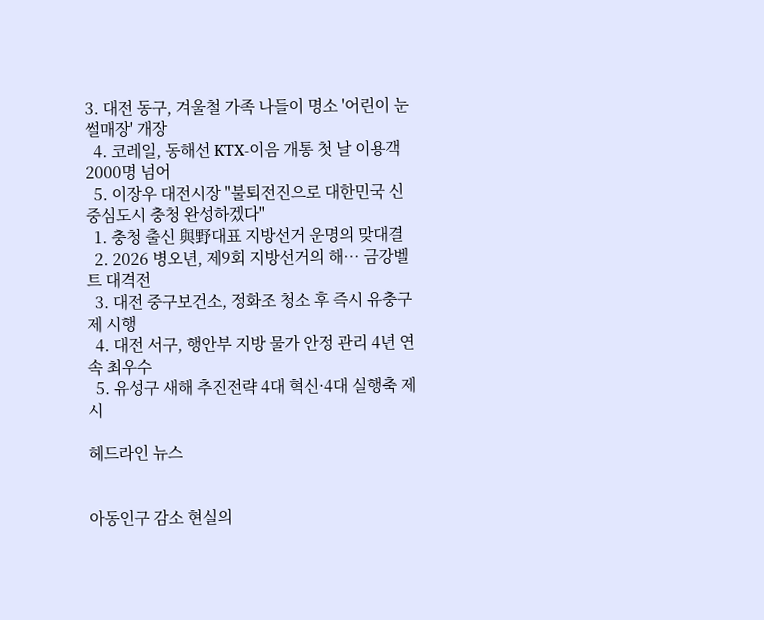3. 대전 동구, 겨울철 가족 나들이 명소 '어린이 눈썰매장' 개장
  4. 코레일, 동해선 KTX-이음 개통 첫 날 이용객 2000명 넘어
  5. 이장우 대전시장 "불퇴전진으로 대한민국 신 중심도시 충청 완성하겠다"
  1. 충청 출신 與野대표 지방선거 운명의 맞대결
  2. 2026 병오년, 제9회 지방선거의 해… 금강벨트 대격전
  3. 대전 중구보건소, 정화조 청소 후 즉시 유충구제 시행
  4. 대전 서구, 행안부 지방 물가 안정 관리 4년 연속 최우수
  5. 유성구 새해 추진전략 4대 혁신·4대 실행축 제시

헤드라인 뉴스


아동인구 감소 현실의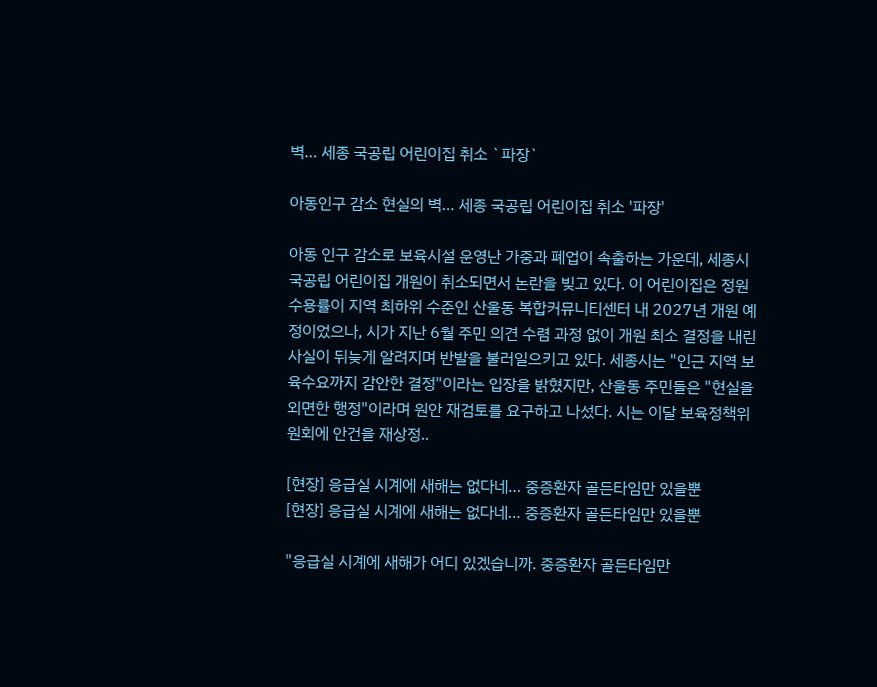벽… 세종 국공립 어린이집 취소 `파장`

아동인구 감소 현실의 벽… 세종 국공립 어린이집 취소 '파장'

아동 인구 감소로 보육시설 운영난 가중과 폐업이 속출하는 가운데, 세종시 국공립 어린이집 개원이 취소되면서 논란을 빚고 있다. 이 어린이집은 정원 수용률이 지역 최하위 수준인 산울동 복합커뮤니티센터 내 2027년 개원 예정이었으나, 시가 지난 6월 주민 의견 수렴 과정 없이 개원 최소 결정을 내린 사실이 뒤늦게 알려지며 반발을 불러일으키고 있다. 세종시는 "인근 지역 보육수요까지 감안한 결정"이라는 입장을 밝혔지만, 산울동 주민들은 "현실을 외면한 행정"이라며 원안 재검토를 요구하고 나섰다. 시는 이달 보육정책위원회에 안건을 재상정..

[현장] 응급실 시계에 새해는 없다네… 중증환자 골든타임만 있을뿐
[현장] 응급실 시계에 새해는 없다네… 중증환자 골든타임만 있을뿐

"응급실 시계에 새해가 어디 있겠습니까. 중증환자 골든타임만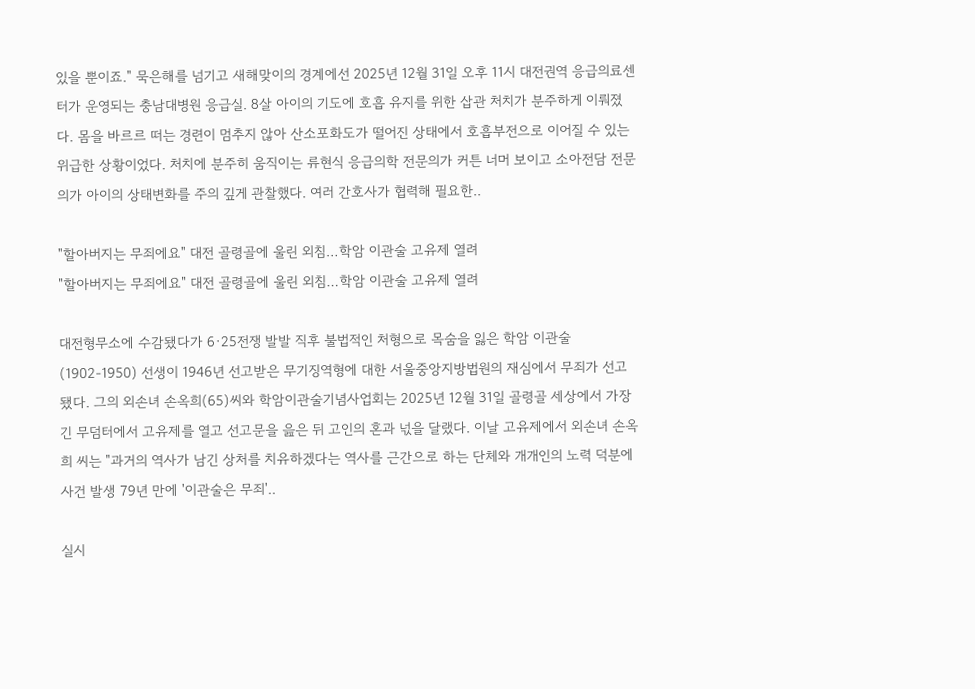있을 뿐이죠." 묵은해를 넘기고 새해맞이의 경계에선 2025년 12월 31일 오후 11시 대전권역 응급의료센터가 운영되는 충남대병원 응급실. 8살 아이의 기도에 호흡 유지를 위한 삽관 처치가 분주하게 이뤄졌다. 몸을 바르르 떠는 경련이 멈추지 않아 산소포화도가 떨어진 상태에서 호흡부전으로 이어질 수 있는 위급한 상황이었다. 처치에 분주히 움직이는 류현식 응급의학 전문의가 커튼 너머 보이고 소아전담 전문의가 아이의 상태변화를 주의 깊게 관찰했다. 여러 간호사가 협력해 필요한..

"할아버지는 무죄에요" 대전 골령골에 울린 외침…학암 이관술 고유제 열려
"할아버지는 무죄에요" 대전 골령골에 울린 외침…학암 이관술 고유제 열려

대전형무소에 수감됐다가 6·25전쟁 발발 직후 불법적인 처형으로 목숨을 잃은 학암 이관술(1902-1950) 선생이 1946년 선고받은 무기징역형에 대한 서울중앙지방법원의 재심에서 무죄가 선고됐다. 그의 외손녀 손옥희(65)씨와 학암이관술기념사업회는 2025년 12월 31일 골령골 세상에서 가장 긴 무덤터에서 고유제를 열고 선고문을 읊은 뒤 고인의 혼과 넋을 달랬다. 이날 고유제에서 외손녀 손옥희 씨는 "과거의 역사가 남긴 상처를 치유하겠다는 역사를 근간으로 하는 단체와 개개인의 노력 덕분에 사건 발생 79년 만에 '이관술은 무죄'..

실시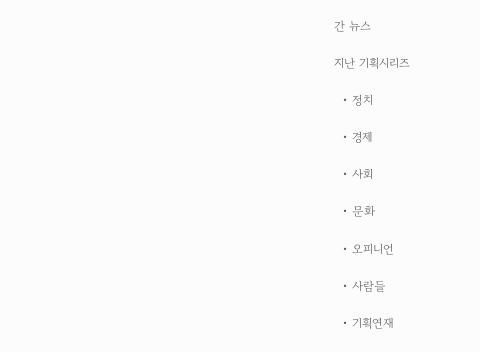간 뉴스

지난 기획시리즈

  • 정치

  • 경제

  • 사회

  • 문화

  • 오피니언

  • 사람들

  • 기획연재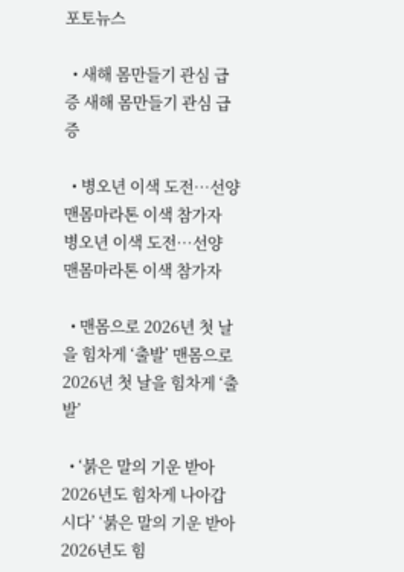포토뉴스

  • 새해 몸만들기 관심 급증 새해 몸만들기 관심 급증

  • 병오년 이색 도전…선양 맨몸마라톤 이색 참가자 병오년 이색 도전…선양 맨몸마라톤 이색 참가자

  • 맨몸으로 2026년 첫 날을 힘차게 ‘출발’ 맨몸으로 2026년 첫 날을 힘차게 ‘출발’

  • ‘붉은 말의 기운 받아 2026년도 힘차게 나아갑시다’ ‘붉은 말의 기운 받아 2026년도 힘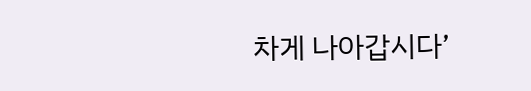차게 나아갑시다’